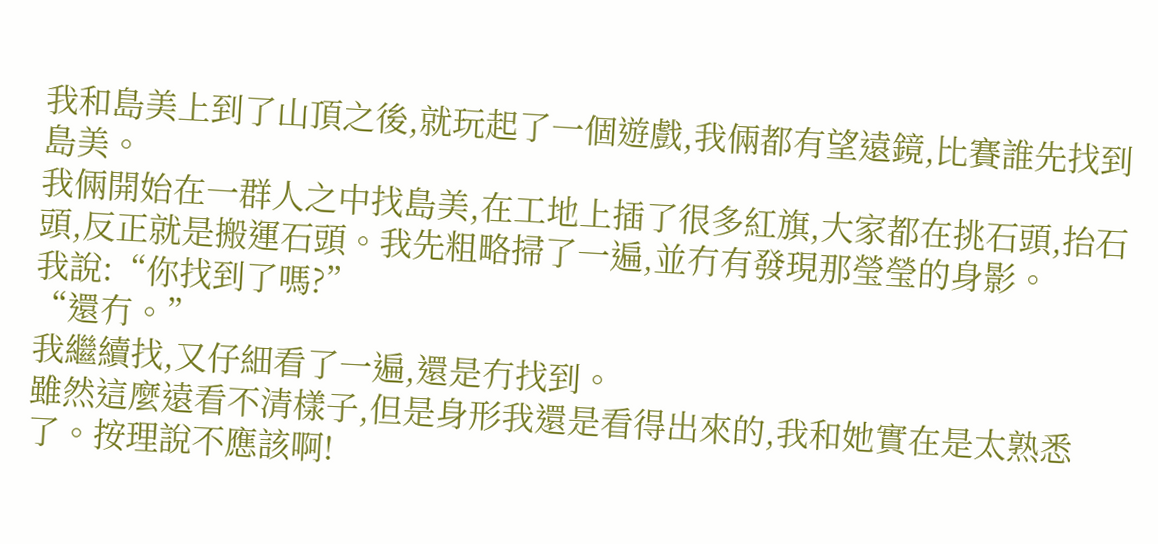我和島美上到了山頂之後,就玩起了一個遊戲,我倆都有望遠鏡,比賽誰先找到島美。
我倆開始在一群人之中找島美,在工地上插了很多紅旗,大家都在挑石頭,抬石頭,反正就是搬運石頭。我先粗略掃了一遍,並冇有發現那瑩瑩的身影。
我說:“你找到了嗎?”
“還冇。”
我繼續找,又仔細看了一遍,還是冇找到。
雖然這麼遠看不清樣子,但是身形我還是看得出來的,我和她實在是太熟悉了。按理說不應該啊!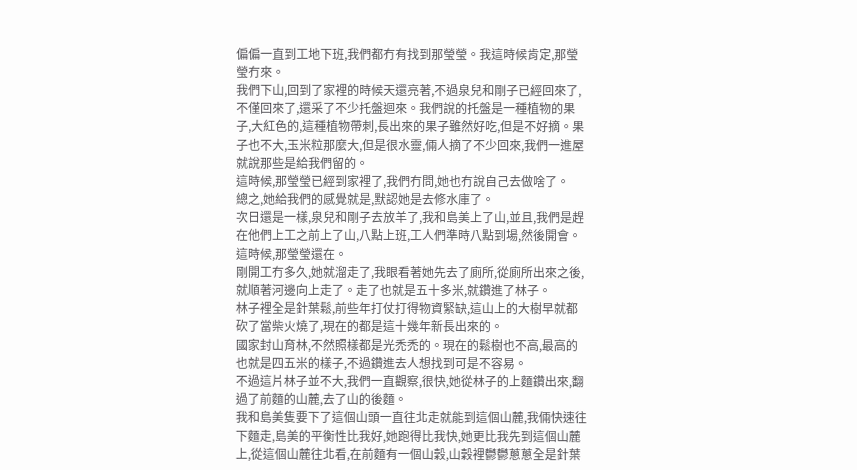偏偏一直到工地下班,我們都冇有找到那瑩瑩。我這時候肯定,那瑩瑩冇來。
我們下山,回到了家裡的時候天還亮著,不過泉兒和剛子已經回來了,不僅回來了,還采了不少托盤迴來。我們說的托盤是一種植物的果子,大紅色的,這種植物帶刺,長出來的果子雖然好吃,但是不好摘。果子也不大,玉米粒那麼大,但是很水靈,倆人摘了不少回來,我們一進屋就說那些是給我們留的。
這時候,那瑩瑩已經到家裡了,我們冇問,她也冇說自己去做啥了。
總之,她給我們的感覺就是,默認她是去修水庫了。
次日還是一樣,泉兒和剛子去放羊了,我和島美上了山,並且,我們是趕在他們上工之前上了山,八點上班,工人們準時八點到場,然後開會。這時候,那瑩瑩還在。
剛開工冇多久,她就溜走了,我眼看著她先去了廁所,從廁所出來之後,就順著河邊向上走了。走了也就是五十多米,就鑽進了林子。
林子裡全是針葉鬆,前些年打仗打得物資緊缺,這山上的大樹早就都砍了當柴火燒了,現在的都是這十幾年新長出來的。
國家封山育林,不然照樣都是光禿禿的。現在的鬆樹也不高,最高的也就是四五米的樣子,不過鑽進去人想找到可是不容易。
不過這片林子並不大,我們一直觀察,很快,她從林子的上麵鑽出來,翻過了前麵的山麓,去了山的後麵。
我和島美隻要下了這個山頭一直往北走就能到這個山麓,我倆快速往下麵走,島美的平衡性比我好,她跑得比我快,她更比我先到這個山麓上,從這個山麓往北看,在前麵有一個山穀,山穀裡鬱鬱蔥蔥全是針葉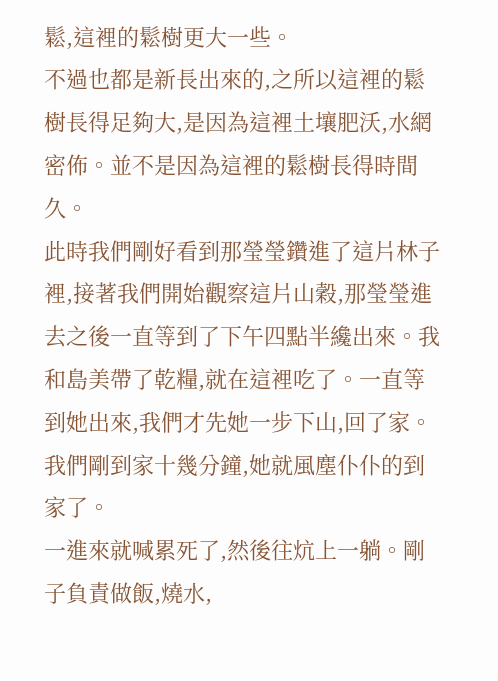鬆,這裡的鬆樹更大一些。
不過也都是新長出來的,之所以這裡的鬆樹長得足夠大,是因為這裡土壤肥沃,水網密佈。並不是因為這裡的鬆樹長得時間久。
此時我們剛好看到那瑩瑩鑽進了這片林子裡,接著我們開始觀察這片山穀,那瑩瑩進去之後一直等到了下午四點半纔出來。我和島美帶了乾糧,就在這裡吃了。一直等到她出來,我們才先她一步下山,回了家。
我們剛到家十幾分鐘,她就風塵仆仆的到家了。
一進來就喊累死了,然後往炕上一躺。剛子負責做飯,燒水,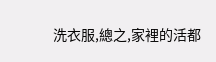洗衣服,總之,家裡的活都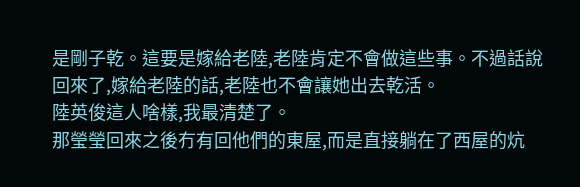是剛子乾。這要是嫁給老陸,老陸肯定不會做這些事。不過話說回來了,嫁給老陸的話,老陸也不會讓她出去乾活。
陸英俊這人啥樣,我最清楚了。
那瑩瑩回來之後冇有回他們的東屋,而是直接躺在了西屋的炕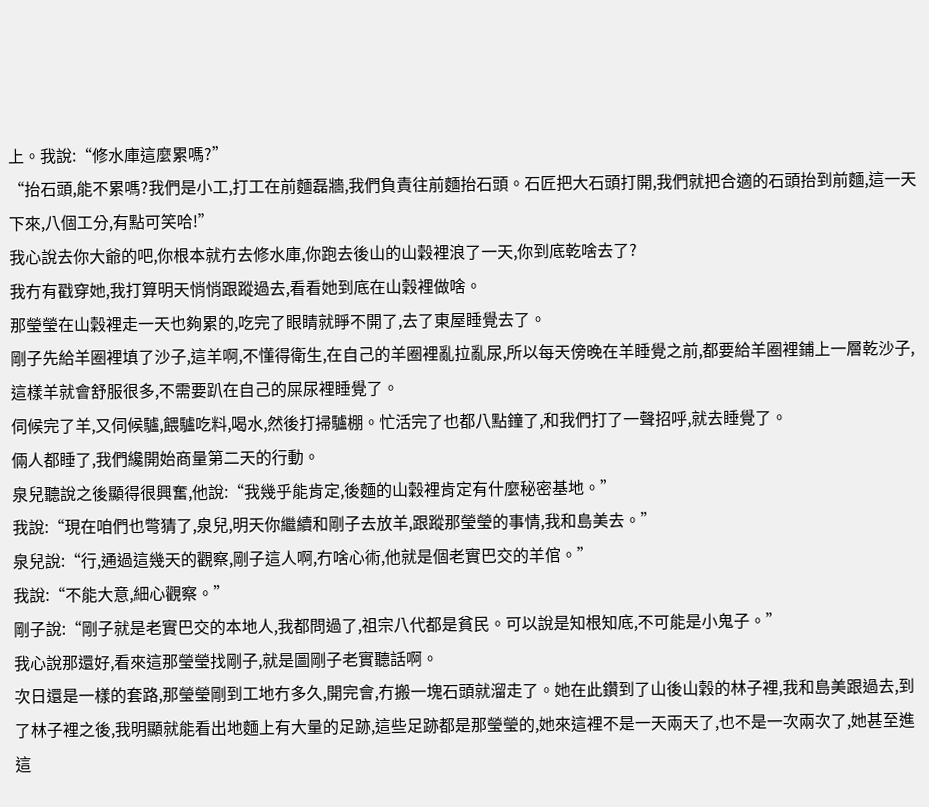上。我說:“修水庫這麼累嗎?”
“抬石頭,能不累嗎?我們是小工,打工在前麵磊牆,我們負責往前麵抬石頭。石匠把大石頭打開,我們就把合適的石頭抬到前麵,這一天下來,八個工分,有點可笑哈!”
我心說去你大爺的吧,你根本就冇去修水庫,你跑去後山的山穀裡浪了一天,你到底乾啥去了?
我冇有戳穿她,我打算明天悄悄跟蹤過去,看看她到底在山穀裡做啥。
那瑩瑩在山穀裡走一天也夠累的,吃完了眼睛就睜不開了,去了東屋睡覺去了。
剛子先給羊圈裡填了沙子,這羊啊,不懂得衛生,在自己的羊圈裡亂拉亂尿,所以每天傍晚在羊睡覺之前,都要給羊圈裡鋪上一層乾沙子,這樣羊就會舒服很多,不需要趴在自己的屎尿裡睡覺了。
伺候完了羊,又伺候驢,餵驢吃料,喝水,然後打掃驢棚。忙活完了也都八點鐘了,和我們打了一聲招呼,就去睡覺了。
倆人都睡了,我們纔開始商量第二天的行動。
泉兒聽說之後顯得很興奮,他說:“我幾乎能肯定,後麵的山穀裡肯定有什麼秘密基地。”
我說:“現在咱們也彆猜了,泉兒,明天你繼續和剛子去放羊,跟蹤那瑩瑩的事情,我和島美去。”
泉兒說:“行,通過這幾天的觀察,剛子這人啊,冇啥心術,他就是個老實巴交的羊倌。”
我說:“不能大意,細心觀察。”
剛子說:“剛子就是老實巴交的本地人,我都問過了,祖宗八代都是貧民。可以說是知根知底,不可能是小鬼子。”
我心說那還好,看來這那瑩瑩找剛子,就是圖剛子老實聽話啊。
次日還是一樣的套路,那瑩瑩剛到工地冇多久,開完會,冇搬一塊石頭就溜走了。她在此鑽到了山後山穀的林子裡,我和島美跟過去,到了林子裡之後,我明顯就能看出地麵上有大量的足跡,這些足跡都是那瑩瑩的,她來這裡不是一天兩天了,也不是一次兩次了,她甚至進這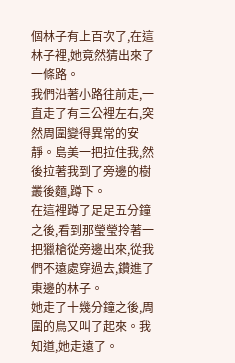個林子有上百次了,在這林子裡,她竟然猜出來了一條路。
我們沿著小路往前走,一直走了有三公裡左右,突然周圍變得異常的安靜。島美一把拉住我,然後拉著我到了旁邊的樹叢後麵,蹲下。
在這裡蹲了足足五分鐘之後,看到那瑩瑩拎著一把獵槍從旁邊出來,從我們不遠處穿過去,鑽進了東邊的林子。
她走了十幾分鐘之後,周圍的鳥又叫了起來。我知道,她走遠了。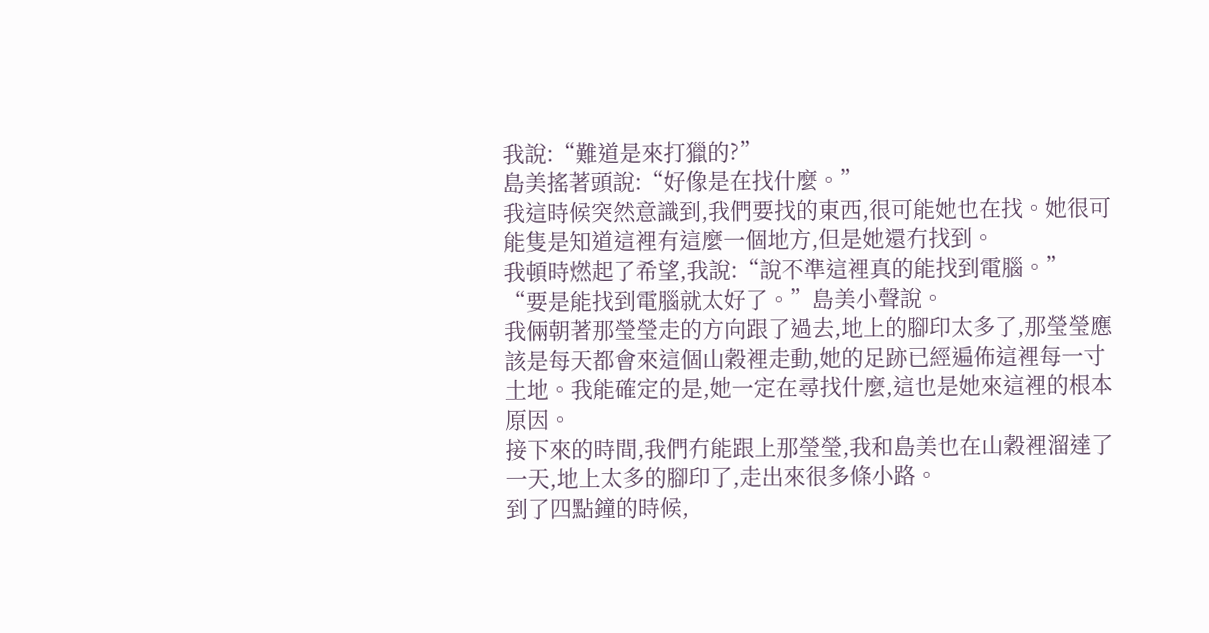我說:“難道是來打獵的?”
島美搖著頭說:“好像是在找什麼。”
我這時候突然意識到,我們要找的東西,很可能她也在找。她很可能隻是知道這裡有這麼一個地方,但是她還冇找到。
我頓時燃起了希望,我說:“說不準這裡真的能找到電腦。”
“要是能找到電腦就太好了。”島美小聲說。
我倆朝著那瑩瑩走的方向跟了過去,地上的腳印太多了,那瑩瑩應該是每天都會來這個山穀裡走動,她的足跡已經遍佈這裡每一寸土地。我能確定的是,她一定在尋找什麼,這也是她來這裡的根本原因。
接下來的時間,我們冇能跟上那瑩瑩,我和島美也在山穀裡溜達了一天,地上太多的腳印了,走出來很多條小路。
到了四點鐘的時候,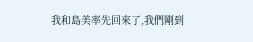我和島美率先回來了,我們剛到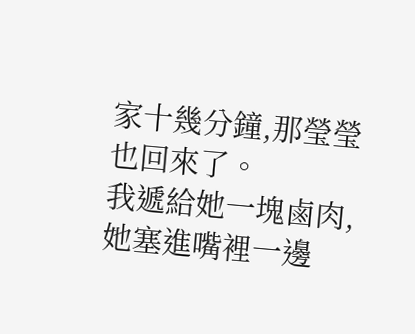家十幾分鐘,那瑩瑩也回來了。
我遞給她一塊鹵肉,她塞進嘴裡一邊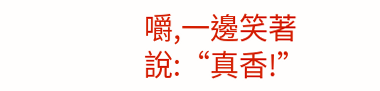嚼,一邊笑著說:“真香!”